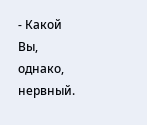- Какой Вы, однако, нервный.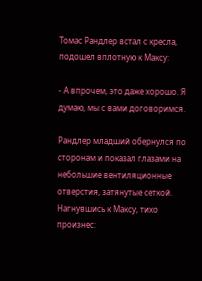Томас Рандлер встал с кресла, подошел вплотную к Максу:

- А впрочем, это даже хорошо. Я думаю, мы с вами договоримся.

Рандлер младший обернулся по сторонам и показал глазами на небольшие вентиляционные отверстия, затянутые сеткой. Нагнувшись к Максу, тихо произнес: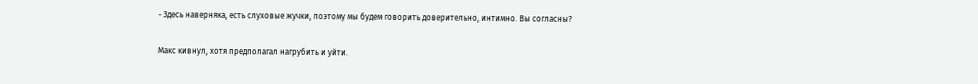- Здесь наверняка, есть слуховые жучки, поэтому мы будем говорить доверительно, интимно. Вы согласны?

Макс кивнул, хотя предполагал нагрубить и уйти.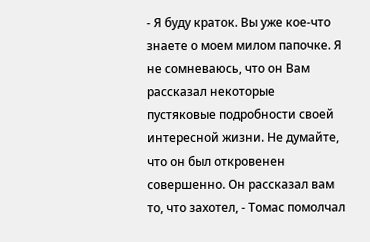- Я буду краток. Вы уже кое-что знаете о моем милом папочке. Я не сомневаюсь, что он Вам рассказал некоторые пустяковые подробности своей интересной жизни. Не думайте, что он был откровенен совершенно. Он рассказал вам то, что захотел, - Томас помолчал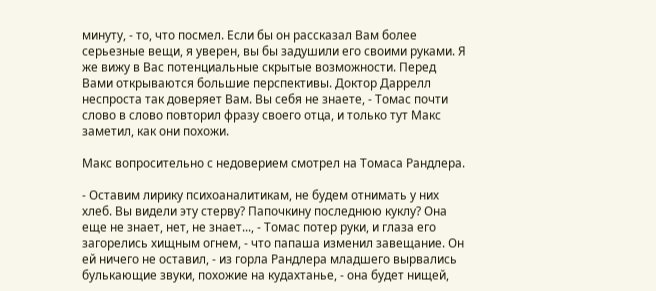минуту, - то, что посмел. Если бы он рассказал Вам более серьезные вещи, я уверен, вы бы задушили его своими руками. Я же вижу в Вас потенциальные скрытые возможности. Перед Вами открываются большие перспективы. Доктор Даррелл неспроста так доверяет Вам. Вы себя не знаете, - Томас почти слово в слово повторил фразу своего отца, и только тут Макс заметил, как они похожи.

Макс вопросительно с недоверием смотрел на Томаса Рандлера.

- Оставим лирику психоаналитикам, не будем отнимать у них хлеб. Вы видели эту стерву? Папочкину последнюю куклу? Она еще не знает, нет, не знает..., - Томас потер руки, и глаза его загорелись хищным огнем, - что папаша изменил завещание. Он ей ничего не оставил, - из горла Рандлера младшего вырвались булькающие звуки, похожие на кудахтанье, - она будет нищей,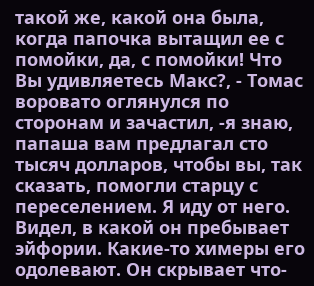такой же, какой она была, когда папочка вытащил ее с помойки, да, с помойки! Что Вы удивляетесь Макс?, - Томас воровато оглянулся по сторонам и зачастил, -я знаю, папаша вам предлагал сто тысяч долларов, чтобы вы, так сказать, помогли старцу с переселением. Я иду от него. Видел, в какой он пребывает эйфории. Какие-то химеры его одолевают. Он скрывает что-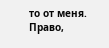то от меня. Право,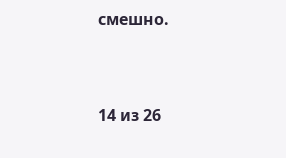смешно.



14 из 26